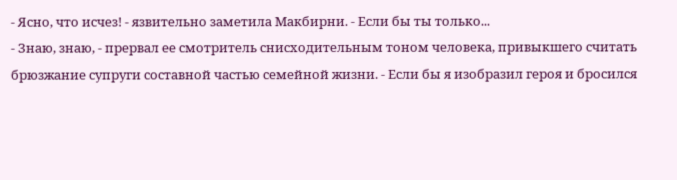- Ясно, что исчез! - язвительно заметила Макбирни. - Если бы ты только...
- Знаю, знаю, - прервал ее смотритель снисходительным тоном человека, привыкшего считать брюзжание супруги составной частью семейной жизни. - Если бы я изобразил героя и бросился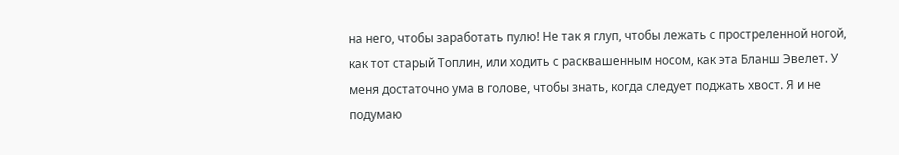на него, чтобы заработать пулю! Не так я глуп, чтобы лежать с простреленной ногой, как тот старый Топлин, или ходить с расквашенным носом, как эта Бланш Эвелет. У меня достаточно ума в голове, чтобы знать, когда следует поджать хвост. Я и не подумаю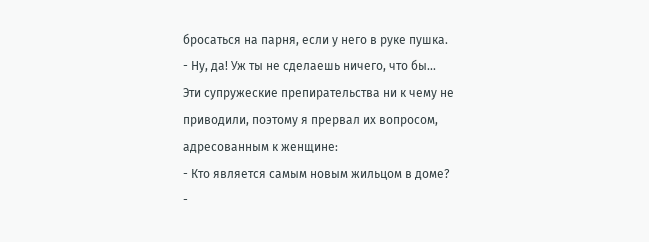бросаться на парня, если у него в руке пушка.
- Ну, да! Уж ты не сделаешь ничего, что бы...
Эти супружеские препирательства ни к чему не приводили, поэтому я прервал их вопросом, адресованным к женщине:
- Кто является самым новым жильцом в доме?
-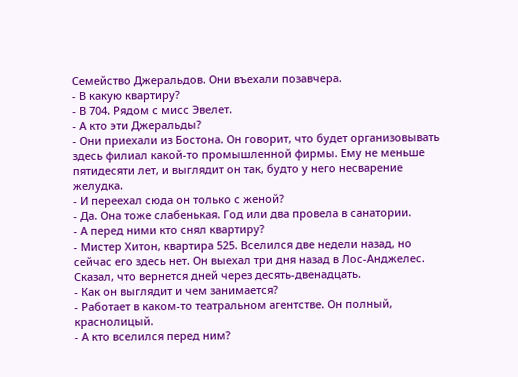Семейство Джеральдов. Они въехали позавчера.
- В какую квартиру?
- В 704. Рядом с мисс Эвелет.
- А кто эти Джеральды?
- Они приехали из Бостона. Он говорит, что будет организовывать здесь филиал какой-то промышленной фирмы. Ему не меньше пятидесяти лет, и выглядит он так, будто у него несварение желудка.
- И переехал сюда он только с женой?
- Да. Она тоже слабенькая. Год или два провела в санатории.
- А перед ними кто снял квартиру?
- Мистер Хитон, квартира 525. Вселился две недели назад, но сейчас его здесь нет. Он выехал три дня назад в Лос-Анджелес. Сказал, что вернется дней через десять-двенадцать.
- Как он выглядит и чем занимается?
- Работает в каком-то театральном агентстве. Он полный, краснолицый.
- А кто вселился перед ним?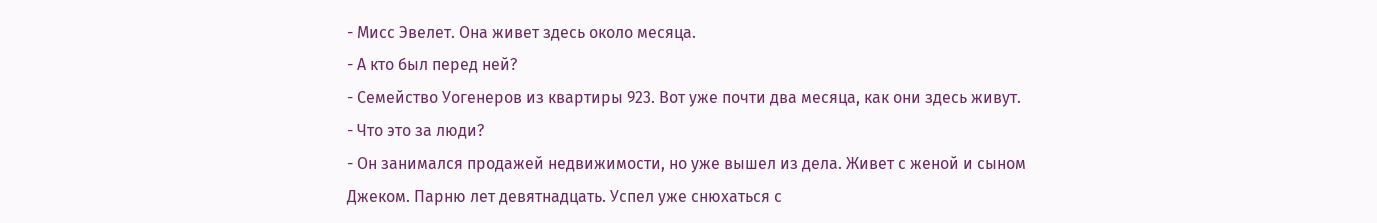- Мисс Эвелет. Она живет здесь около месяца.
- А кто был перед ней?
- Семейство Уогенеров из квартиры 923. Вот уже почти два месяца, как они здесь живут.
- Что это за люди?
- Он занимался продажей недвижимости, но уже вышел из дела. Живет с женой и сыном Джеком. Парню лет девятнадцать. Успел уже снюхаться с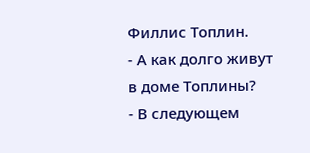Филлис Топлин.
- А как долго живут в доме Топлины?
- В следующем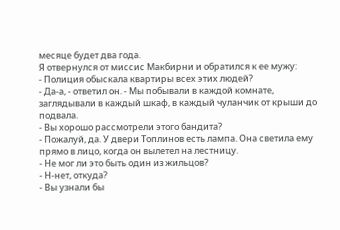месяце будет два года.
Я отвернулся от миссис Макбирни и обратился к ее мужу:
- Полиция обыскала квартиры всех этих людей?
- Да-а, - ответил он. - Мы побывали в каждой комнате, заглядывали в каждый шкаф, в каждый чуланчик от крыши до подвала.
- Вы хорошо рассмотрели этого бандита?
- Пожалуй, да. У двери Топлинов есть лампа. Она светила ему прямо в лицо, когда он вылетел на лестницу.
- Не мог ли это быть один из жильцов?
- Н-нет, откуда?
- Вы узнали бы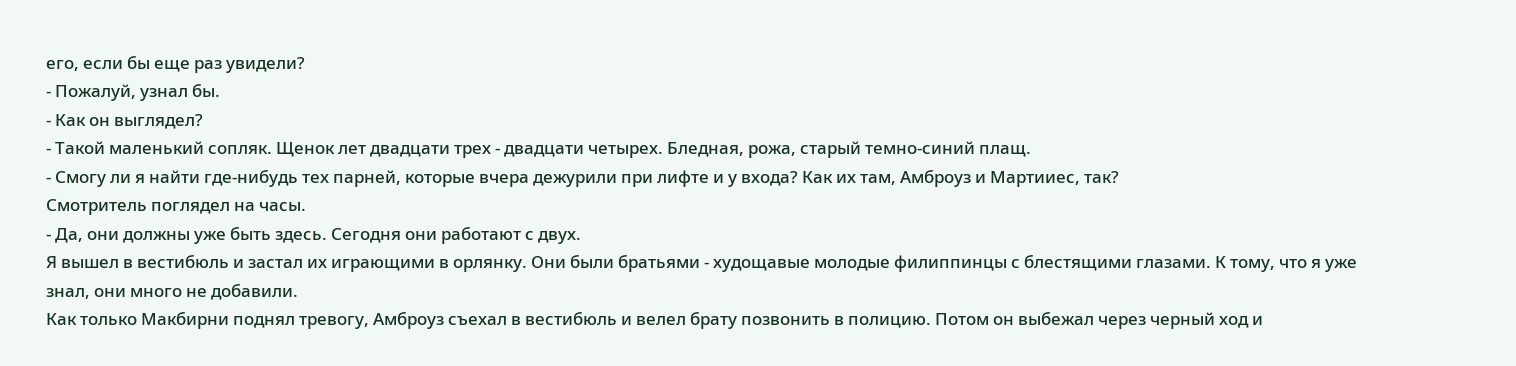его, если бы еще раз увидели?
- Пожалуй, узнал бы.
- Как он выглядел?
- Такой маленький сопляк. Щенок лет двадцати трех - двадцати четырех. Бледная, рожа, старый темно-синий плащ.
- Смогу ли я найти где-нибудь тех парней, которые вчера дежурили при лифте и у входа? Как их там, Амброуз и Мартииес, так?
Смотритель поглядел на часы.
- Да, они должны уже быть здесь. Сегодня они работают с двух.
Я вышел в вестибюль и застал их играющими в орлянку. Они были братьями - худощавые молодые филиппинцы с блестящими глазами. К тому, что я уже знал, они много не добавили.
Как только Макбирни поднял тревогу, Амброуз съехал в вестибюль и велел брату позвонить в полицию. Потом он выбежал через черный ход и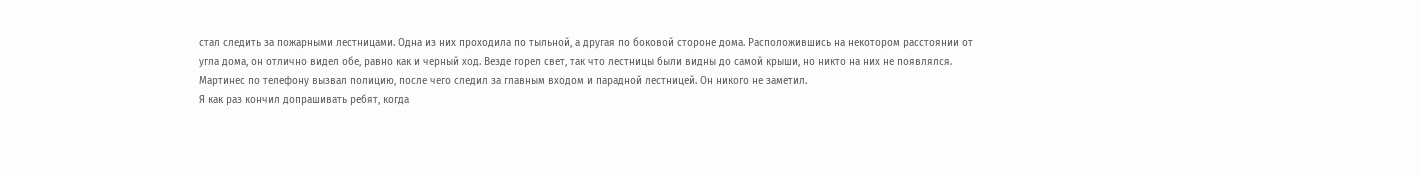стал следить за пожарными лестницами. Одна из них проходила по тыльной, а другая по боковой стороне дома. Расположившись на некотором расстоянии от угла дома, он отлично видел обе, равно как и черный ход. Везде горел свет, так что лестницы были видны до самой крыши, но никто на них не появлялся.
Мартинес по телефону вызвал полицию, после чего следил за главным входом и парадной лестницей. Он никого не заметил.
Я как раз кончил допрашивать ребят, когда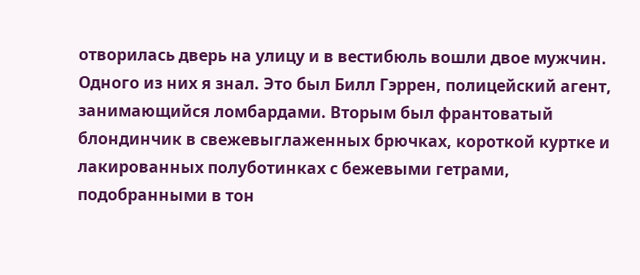отворилась дверь на улицу и в вестибюль вошли двое мужчин. Одного из них я знал. Это был Билл Гэррен, полицейский агент, занимающийся ломбардами. Вторым был франтоватый блондинчик в свежевыглаженных брючках, короткой куртке и лакированных полуботинках с бежевыми гетрами, подобранными в тон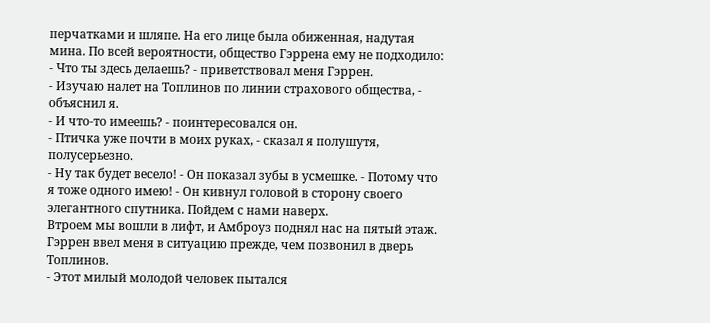перчатками и шляпе. На его лице была обиженная, надутая мина. По всей вероятности, общество Гэррена ему не подходило:
- Что ты здесь делаешь? - приветствовал меня Гэррен.
- Изучаю налет на Топлинов по линии страхового общества, - объяснил я.
- И что-то имеешь? - поинтересовался он.
- Птичка уже почти в моих руках, - сказал я полушутя, полусерьезно.
- Ну так будет весело! - Он показал зубы в усмешке. - Потому что я тоже одного имею! - Он кивнул головой в сторону своего элегантного спутника. Пойдем с нами наверх.
Втроем мы вошли в лифт, и Амброуз поднял нас на пятый этаж. Гэррен ввел меня в ситуацию прежде, чем позвонил в дверь Топлинов.
- Этот милый молодой человек пытался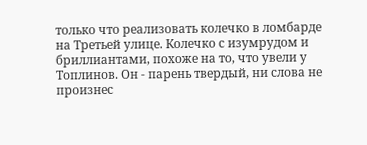только что реализовать колечко в ломбарде на Третьей улице. Колечко с изумрудом и бриллиантами, похоже на то, что увели у Топлинов. Он - парень твердый, ни слова не произнес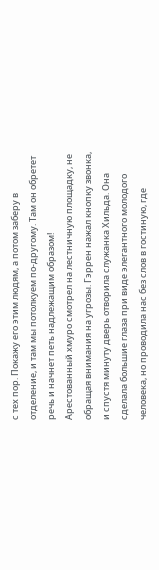с тех пор. Покажу его этим людям, а потом заберу в отделение, и там мы потолкуем по-другому. Там он обретет речь и начнет петь надлежащим образом!
Арестованный хмуро смотрел на лестничную площадку, не обращая внимания на угрозы. Гэррен нажал кнопку звонка, и спустя минуту дверь отворила служанка Хильда. Она сделала большие глаза при виде элегантного молодого человека, но проводила нас без слов в гостиную, где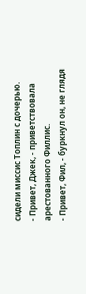сидели миссис Топлин с дочерью.
- Привет, Джек, - приветствовала арестованного Филлис.
- Привет, Фил, - буркнул он, не глядя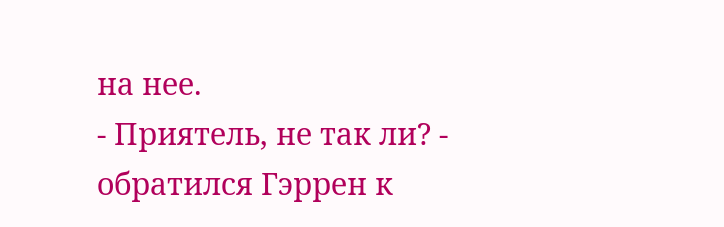на нее.
- Приятель, не так ли? - обратился Гэррен к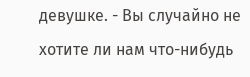девушке. - Вы случайно не хотите ли нам что-нибудь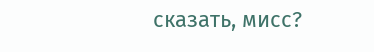сказать, мисс?